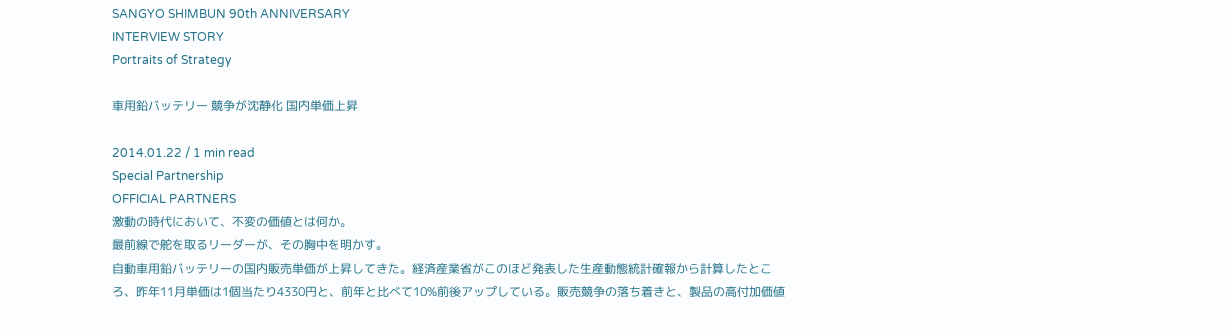SANGYO SHIMBUN 90th ANNIVERSARY
INTERVIEW STORY
Portraits of Strategy

車用鉛バッテリー 競争が沈静化 国内単価上昇

2014.01.22 / 1 min read
Special Partnership
OFFICIAL PARTNERS
激動の時代において、不変の価値とは何か。
最前線で舵を取るリーダーが、その胸中を明かす。
自動車用鉛バッテリーの国内販売単価が上昇してきた。経済産業省がこのほど発表した生産動態統計確報から計算したところ、昨年11月単価は1個当たり4330円と、前年と比べて10%前後アップしている。販売競争の落ち着きと、製品の高付加価値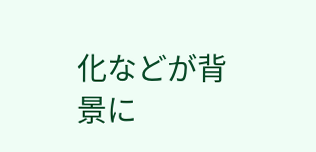化などが背景に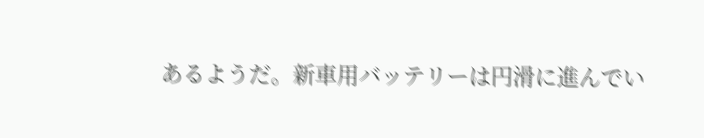あるようだ。新車用バッテリーは円滑に進んでい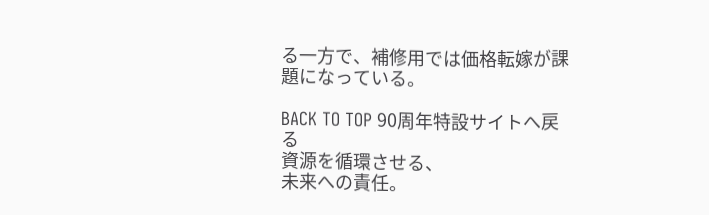る一方で、補修用では価格転嫁が課題になっている。

BACK TO TOP 90周年特設サイトへ戻る
資源を循環させる、
未来への責任。